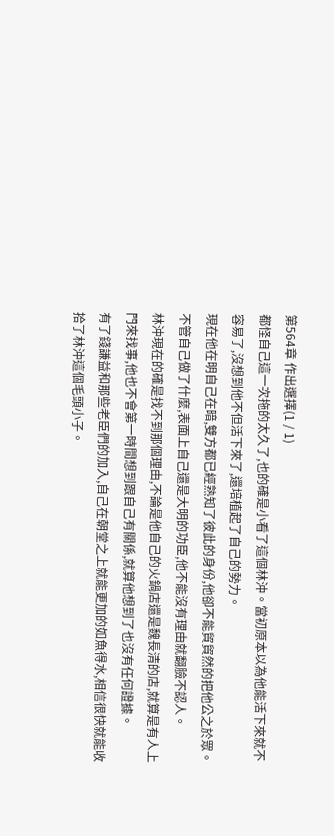第564章 作出選擇(1 / 1)
都怪自己這一次拖的太久了,也的確是小看了這個林沖。當初原本以為他能活下來就不容易了,沒想到他不但活下來了,還培植起了自己的勢力。
現在他在明自己在暗,雙方都已經熟知了彼此的身份,他卻不能貿貿然的把他公之於眾。不管自己做了什麼,表面上自己還是大明的功臣,他不能沒有理由就翻臉不認人。
林沖現在的確是找不到那個理由,不論是他自己的火鍋店還是魏長清的店,就算是有人上門來找事,他也不會第一時間想到跟自己有關係,就算他想到了也沒有任何證據。
有了錢謙益和那些老臣們的加入,自己在朝堂之上就能更加的如魚得水,相信很快就能收拾了林沖這個毛頭小子。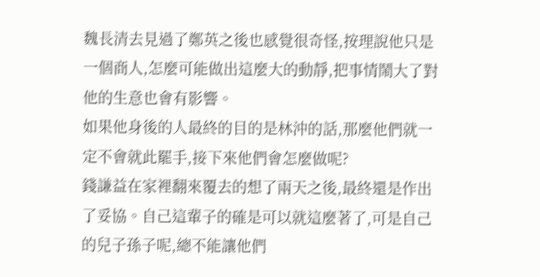魏長清去見過了鄭英之後也感覺很奇怪,按理說他只是一個商人,怎麼可能做出這麼大的動靜,把事情鬧大了對他的生意也會有影響。
如果他身後的人最終的目的是林沖的話,那麼他們就一定不會就此罷手,接下來他們會怎麼做呢?
錢謙益在家裡翻來覆去的想了兩天之後,最終還是作出了妥協。自己這輩子的確是可以就這麼著了,可是自己的兒子孫子呢,總不能讓他們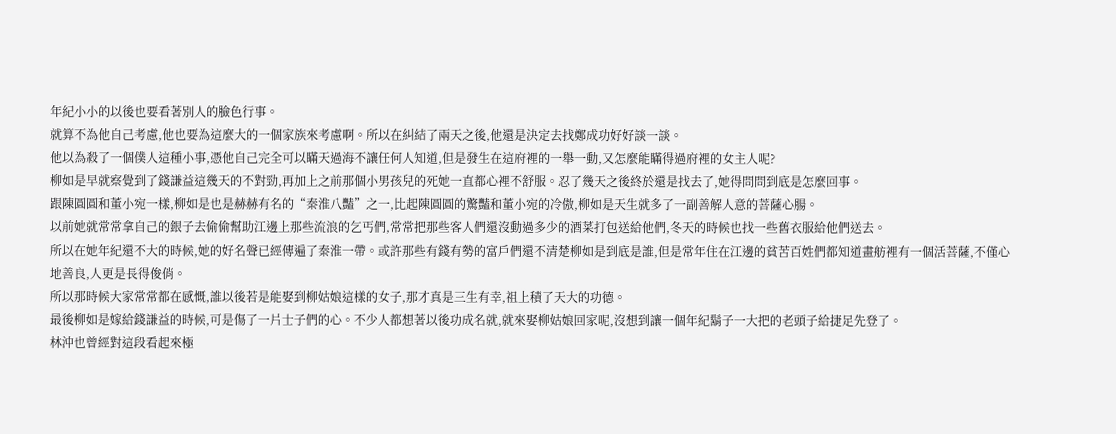年紀小小的以後也要看著別人的臉色行事。
就算不為他自己考慮,他也要為這麼大的一個家族來考慮啊。所以在糾結了兩天之後,他還是決定去找鄭成功好好談一談。
他以為殺了一個僕人這種小事,憑他自己完全可以瞞天過海不讓任何人知道,但是發生在這府裡的一舉一動,又怎麼能瞞得過府裡的女主人呢?
柳如是早就察覺到了錢謙益這幾天的不對勁,再加上之前那個小男孩兒的死她一直都心裡不舒服。忍了幾天之後終於還是找去了,她得問問到底是怎麼回事。
跟陳圓圓和董小宛一樣,柳如是也是赫赫有名的“秦淮八豔”之一,比起陳圓圓的驚豔和董小宛的冷傲,柳如是天生就多了一副善解人意的菩薩心腸。
以前她就常常拿自己的銀子去偷偷幫助江邊上那些流浪的乞丐們,常常把那些客人們還沒動過多少的酒菜打包送給他們,冬天的時候也找一些舊衣服給他們送去。
所以在她年紀還不大的時候,她的好名聲已經傳遍了秦淮一帶。或許那些有錢有勢的富戶們還不清楚柳如是到底是誰,但是常年住在江邊的貧苦百姓們都知道畫舫裡有一個活菩薩,不僅心地善良,人更是長得俊俏。
所以那時候大家常常都在感慨,誰以後若是能娶到柳姑娘這樣的女子,那才真是三生有幸,祖上積了天大的功德。
最後柳如是嫁給錢謙益的時候,可是傷了一片士子們的心。不少人都想著以後功成名就,就來娶柳姑娘回家呢,沒想到讓一個年紀鬍子一大把的老頭子給捷足先登了。
林沖也曾經對這段看起來極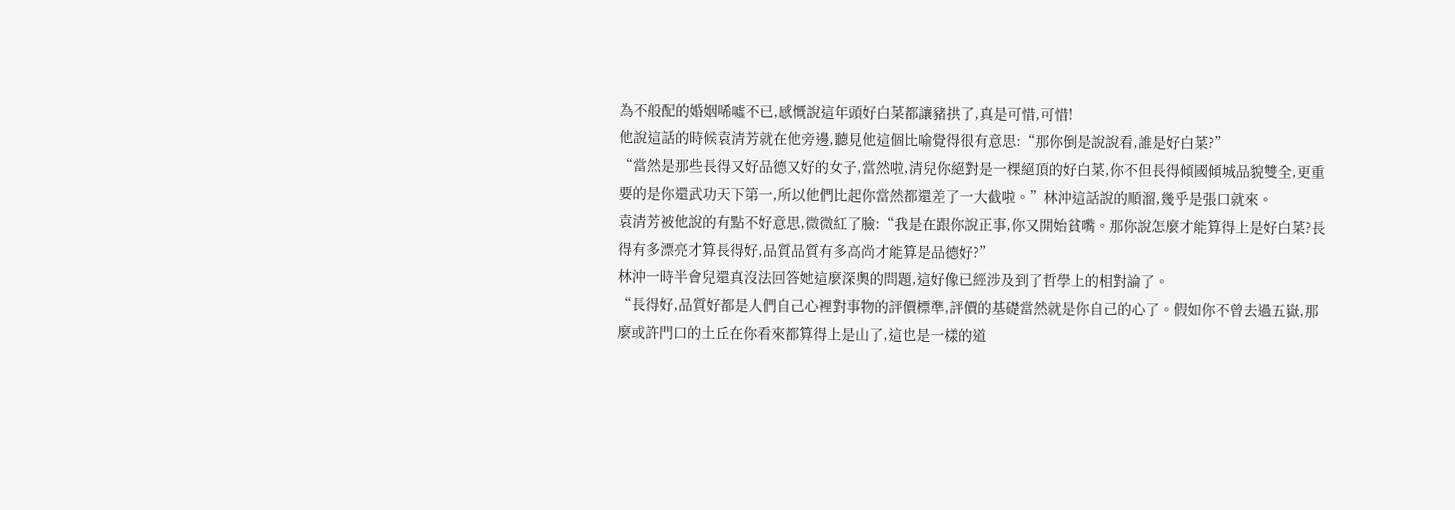為不般配的婚姻唏噓不已,感慨說這年頭好白菜都讓豬拱了,真是可惜,可惜!
他說這話的時候袁清芳就在他旁邊,聽見他這個比喻覺得很有意思:“那你倒是說說看,誰是好白菜?”
“當然是那些長得又好品德又好的女子,當然啦,清兒你絕對是一棵絕頂的好白菜,你不但長得傾國傾城品貌雙全,更重要的是你還武功天下第一,所以他們比起你當然都還差了一大截啦。”林沖這話說的順溜,幾乎是張口就來。
袁清芳被他說的有點不好意思,微微紅了臉:“我是在跟你說正事,你又開始貧嘴。那你說怎麼才能算得上是好白菜?長得有多漂亮才算長得好,品質品質有多高尚才能算是品德好?”
林沖一時半會兒還真沒法回答她這麼深奧的問題,這好像已經涉及到了哲學上的相對論了。
“長得好,品質好都是人們自己心裡對事物的評價標準,評價的基礎當然就是你自己的心了。假如你不曾去過五嶽,那麼或許門口的土丘在你看來都算得上是山了,這也是一樣的道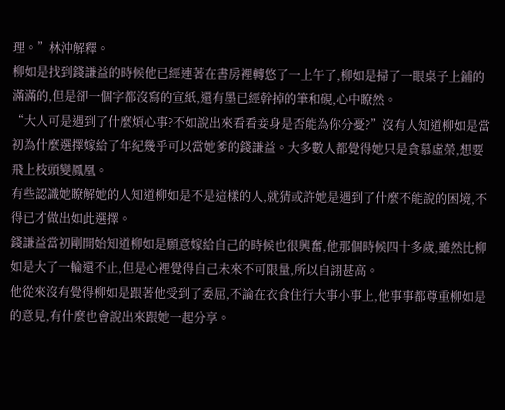理。”林沖解釋。
柳如是找到錢謙益的時候他已經連著在書房裡轉悠了一上午了,柳如是掃了一眼桌子上鋪的滿滿的,但是卻一個字都沒寫的宣紙,還有墨已經幹掉的筆和硯,心中瞭然。
“大人可是遇到了什麼煩心事?不如說出來看看妾身是否能為你分憂?”沒有人知道柳如是當初為什麼選擇嫁給了年紀幾乎可以當她爹的錢謙益。大多數人都覺得她只是貪慕虛榮,想要飛上枝頭變鳳凰。
有些認識她瞭解她的人知道柳如是不是這樣的人,就猜或許她是遇到了什麼不能說的困境,不得已才做出如此選擇。
錢謙益當初剛開始知道柳如是願意嫁給自己的時候也很興奮,他那個時候四十多歲,雖然比柳如是大了一輪還不止,但是心裡覺得自己未來不可限量,所以自詡甚高。
他從來沒有覺得柳如是跟著他受到了委屈,不論在衣食住行大事小事上,他事事都尊重柳如是的意見,有什麼也會說出來跟她一起分享。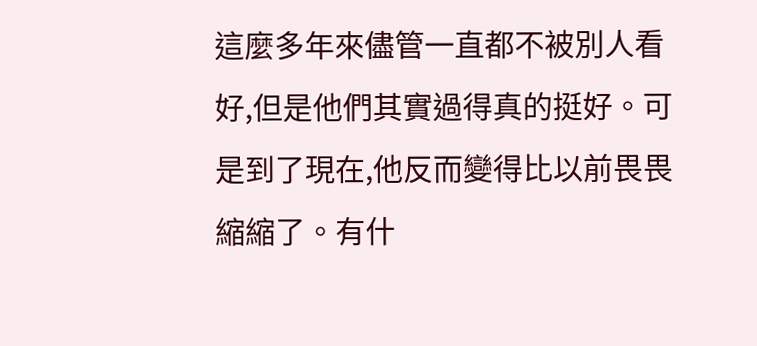這麼多年來儘管一直都不被別人看好,但是他們其實過得真的挺好。可是到了現在,他反而變得比以前畏畏縮縮了。有什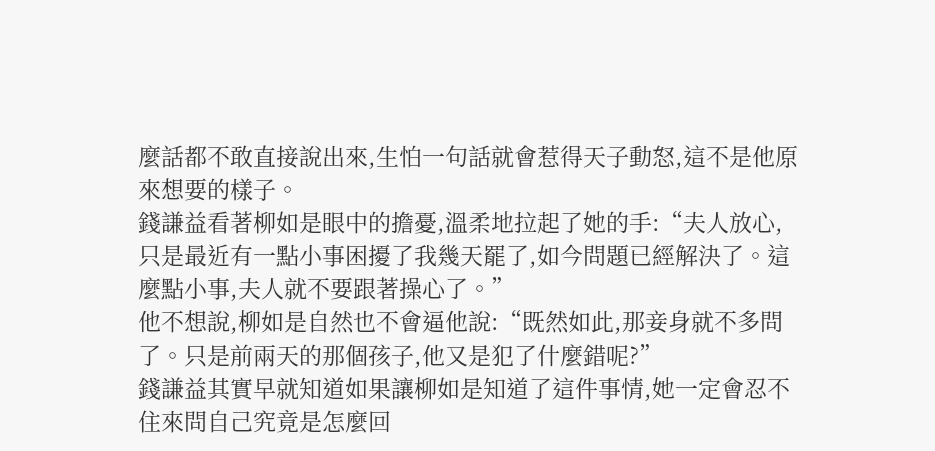麼話都不敢直接說出來,生怕一句話就會惹得天子動怒,這不是他原來想要的樣子。
錢謙益看著柳如是眼中的擔憂,溫柔地拉起了她的手:“夫人放心,只是最近有一點小事困擾了我幾天罷了,如今問題已經解決了。這麼點小事,夫人就不要跟著操心了。”
他不想說,柳如是自然也不會逼他說:“既然如此,那妾身就不多問了。只是前兩天的那個孩子,他又是犯了什麼錯呢?”
錢謙益其實早就知道如果讓柳如是知道了這件事情,她一定會忍不住來問自己究竟是怎麼回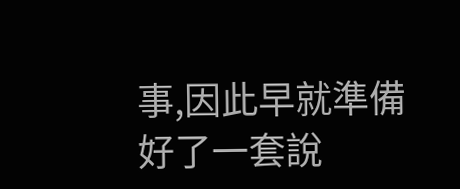事,因此早就準備好了一套說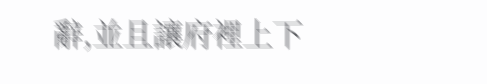辭,並且讓府裡上下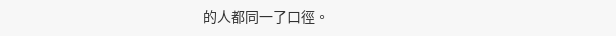的人都同一了口徑。